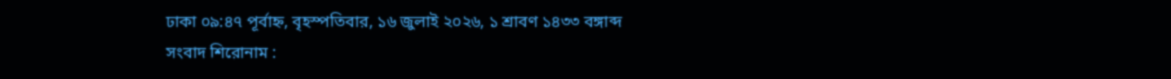ঢাকা ০৯:৪৭ পূর্বাহ্ন, বৃহস্পতিবার, ১৬ জুলাই ২০২৬, ১ শ্রাবণ ১৪৩৩ বঙ্গাব্দ
সংবাদ শিরোনাম :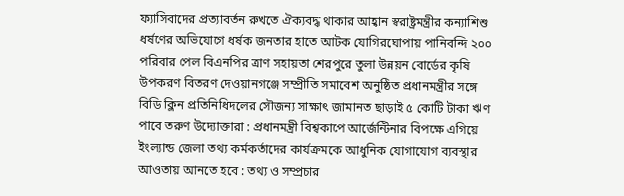ফ্যাসিবাদের প্রত্যাবর্তন রুখতে ঐক্যবদ্ধ থাকার আহ্বান স্বরাষ্ট্রমন্ত্রীর কন্যাশিশু ধর্ষণের অভিযোগে ধর্ষক জনতার হাতে আটক যোগিরঘোপায় পানিবন্দি ২০০ পরিবার পেল বিএনপির ত্রাণ সহায়তা শেরপুরে তুলা উন্নয়ন বোর্ডের কৃষি উপকরণ বিতরণ দেওয়ানগঞ্জে সম্প্রীতি সমাবেশ অনুষ্ঠিত প্রধানমন্ত্রীর সঙ্গে বিডি ক্লিন প্রতিনিধিদলের সৌজন্য সাক্ষাৎ জামানত ছাড়াই ৫ কোটি টাকা ঋণ পাবে তরুণ উদ্যোক্তারা : প্রধানমন্ত্রী বিশ্বকাপে আর্জেন্টিনার বিপক্ষে এগিয়ে ইংল্যান্ড জেলা তথ্য কর্মকর্তাদের কার্যক্রমকে আধুনিক যোগাযোগ ব্যবস্থার আওতায় আনতে হবে : তথ্য ও সম্প্রচার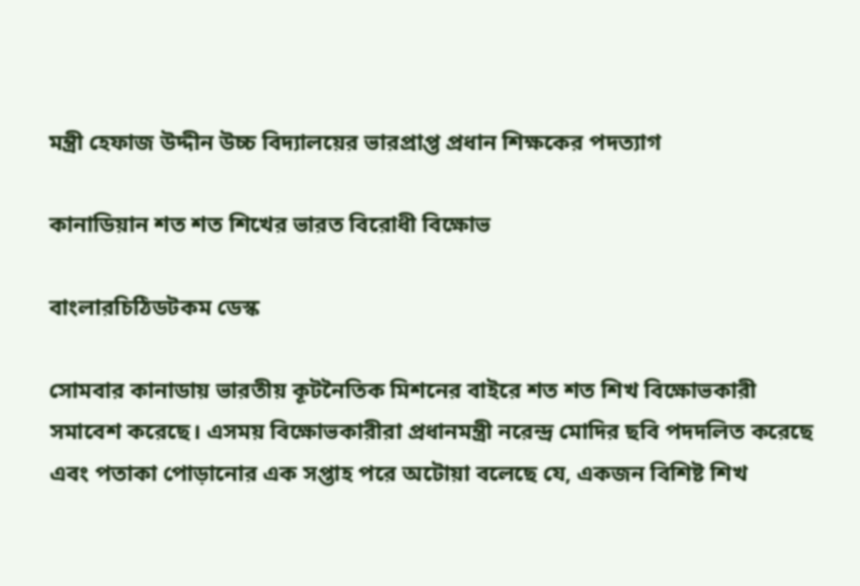মন্ত্রী হেফাজ উদ্দীন উচ্চ বিদ্যালয়ের ভারপ্রাপ্ত প্রধান শিক্ষকের পদত্যাগ

কানাডিয়ান শত শত শিখের ভারত বিরোধী বিক্ষোভ

বাংলারচিঠিডটকম ডেস্ক

সোমবার কানাডায় ভারতীয় কূটনৈতিক মিশনের বাইরে শত শত শিখ বিক্ষোভকারী সমাবেশ করেছে। এসময় বিক্ষোভকারীরা প্রধানমন্ত্রী নরেন্দ্র মোদির ছবি পদদলিত করেছে এবং পতাকা পোড়ানোর এক সপ্তাহ পরে অটোয়া বলেছে যে, একজন বিশিষ্ট শিখ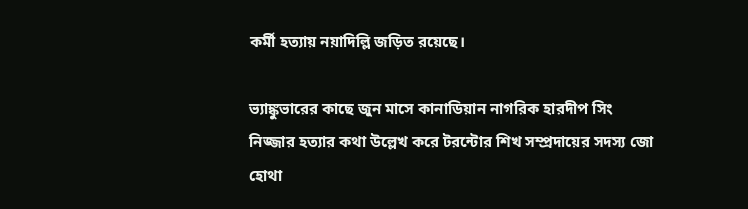কর্মী হত্যায় নয়াদিল্লি জড়িত রয়েছে।

ভ্যাঙ্কুভারের কাছে জুন মাসে কানাডিয়ান নাগরিক হারদীপ সিং নিজ্জার হত্যার কথা উল্লেখ করে টরন্টোর শিখ সম্প্রদায়ের সদস্য জো হোথা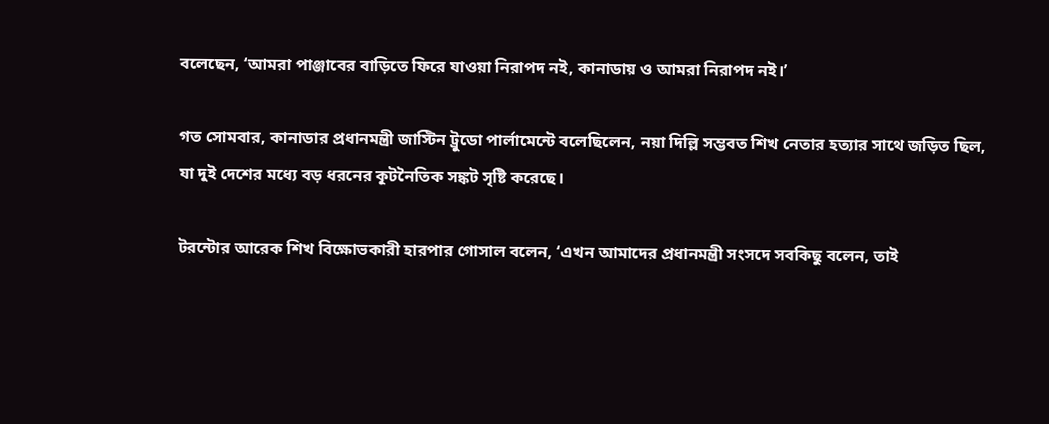বলেছেন, ‘আমরা পাঞ্জাবের বাড়িতে ফিরে যাওয়া নিরাপদ নই, কানাডায় ও আমরা নিরাপদ নই।’

গত সোমবার, কানাডার প্রধানমন্ত্রী জাস্টিন ট্রুডো পার্লামেন্টে বলেছিলেন, নয়া দিল্লি সম্ভবত শিখ নেতার হত্যার সাথে জড়িত ছিল, যা দুই দেশের মধ্যে বড় ধরনের কূটনৈতিক সঙ্কট সৃষ্টি করেছে।

টরন্টোর আরেক শিখ বিক্ষোভকারী হারপার গোসাল বলেন, ‘এখন আমাদের প্রধানমন্ত্রী সংসদে সবকিছু বলেন, তাই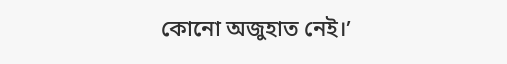কোনো অজুহাত নেই।’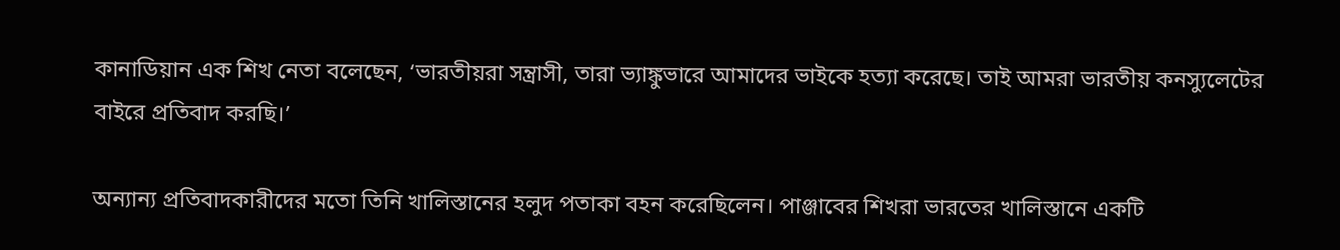কানাডিয়ান এক শিখ নেতা বলেছেন, ‘ভারতীয়রা সন্ত্রাসী, তারা ভ্যাঙ্কুভারে আমাদের ভাইকে হত্যা করেছে। তাই আমরা ভারতীয় কনস্যুলেটের বাইরে প্রতিবাদ করছি।’

অন্যান্য প্রতিবাদকারীদের মতো তিনি খালিস্তানের হলুদ পতাকা বহন করেছিলেন। পাঞ্জাবের শিখরা ভারতের খালিস্তানে একটি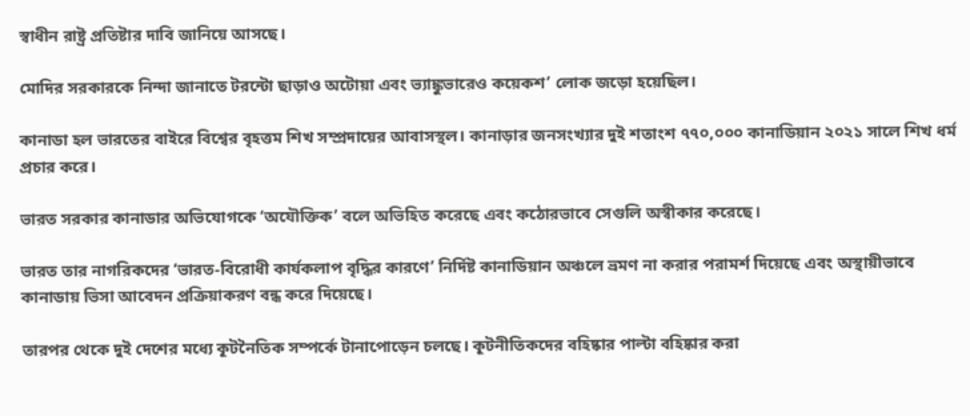স্বাধীন রাষ্ট্র প্রতিষ্টার দাবি জানিয়ে আসছে।

মোদির সরকারকে নিন্দা জানাতে টরন্টো ছাড়াও অটোয়া এবং ভ্যাঙ্কুভারেও কয়েকশ’ লোক জড়ো হয়েছিল।

কানাডা হল ভারতের বাইরে বিশ্বের বৃহত্তম শিখ সম্প্রদায়ের আবাসস্থল। কানাড়ার জনসংখ্যার দুই শতাংশ ৭৭০,০০০ কানাডিয়ান ২০২১ সালে শিখ ধর্ম প্রচার করে।

ভারত সরকার কানাডার অভিযোগকে ‘অযৌক্তিক’ বলে অভিহিত করেছে এবং কঠোরভাবে সেগুলি অস্বীকার করেছে।

ভারত তার নাগরিকদের ‘ভারত-বিরোধী কার্যকলাপ বৃদ্ধির কারণে’ নির্দিষ্ট কানাডিয়ান অঞ্চলে ভ্রমণ না করার পরামর্শ দিয়েছে এবং অস্থায়ীভাবে কানাডায় ভিসা আবেদন প্রক্রিয়াকরণ বন্ধ করে দিয়েছে।

তারপর থেকে দুই দেশের মধ্যে কূটনৈতিক সম্পর্কে টানাপোড়েন চলছে। কূটনীতিকদের বহিষ্কার পাল্টা বহিষ্কার করা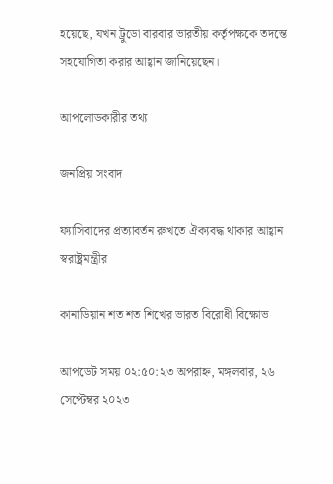হয়েছে, যখন ট্রুডো বারবার ভারতীয় কর্তৃপক্ষকে তদন্তে সহযোগিতা করার আহ্বান জানিয়েছেন।

আপলোডকারীর তথ্য

জনপ্রিয় সংবাদ

ফ্যাসিবাদের প্রত্যাবর্তন রুখতে ঐক্যবদ্ধ থাকার আহ্বান স্বরাষ্ট্রমন্ত্রীর

কানাডিয়ান শত শত শিখের ভারত বিরোধী বিক্ষোভ

আপডেট সময় ০২:৫০:২৩ অপরাহ্ন, মঙ্গলবার, ২৬ সেপ্টেম্বর ২০২৩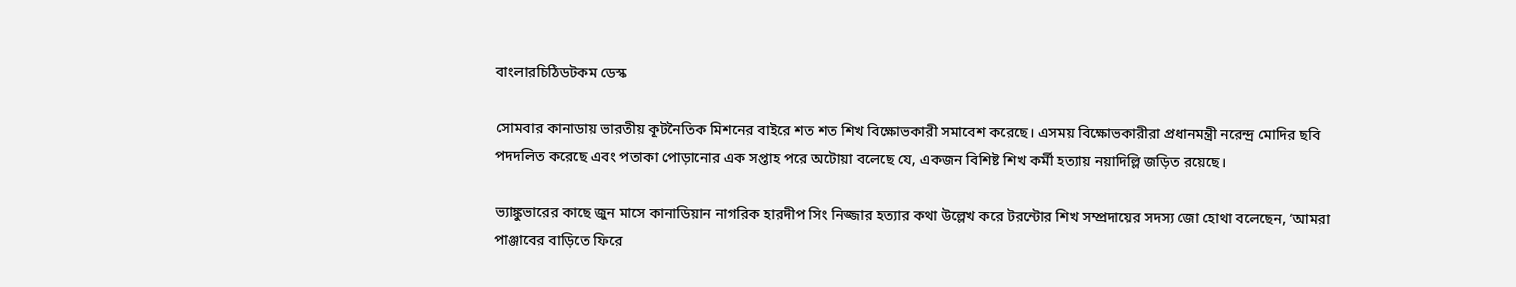বাংলারচিঠিডটকম ডেস্ক

সোমবার কানাডায় ভারতীয় কূটনৈতিক মিশনের বাইরে শত শত শিখ বিক্ষোভকারী সমাবেশ করেছে। এসময় বিক্ষোভকারীরা প্রধানমন্ত্রী নরেন্দ্র মোদির ছবি পদদলিত করেছে এবং পতাকা পোড়ানোর এক সপ্তাহ পরে অটোয়া বলেছে যে, একজন বিশিষ্ট শিখ কর্মী হত্যায় নয়াদিল্লি জড়িত রয়েছে।

ভ্যাঙ্কুভারের কাছে জুন মাসে কানাডিয়ান নাগরিক হারদীপ সিং নিজ্জার হত্যার কথা উল্লেখ করে টরন্টোর শিখ সম্প্রদায়ের সদস্য জো হোথা বলেছেন, ‘আমরা পাঞ্জাবের বাড়িতে ফিরে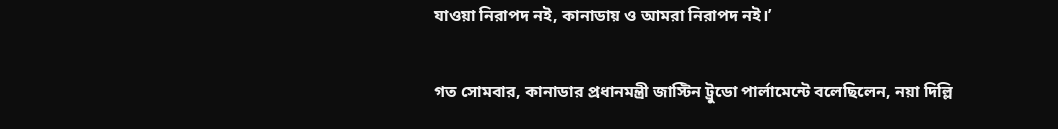যাওয়া নিরাপদ নই, কানাডায় ও আমরা নিরাপদ নই।’

গত সোমবার, কানাডার প্রধানমন্ত্রী জাস্টিন ট্রুডো পার্লামেন্টে বলেছিলেন, নয়া দিল্লি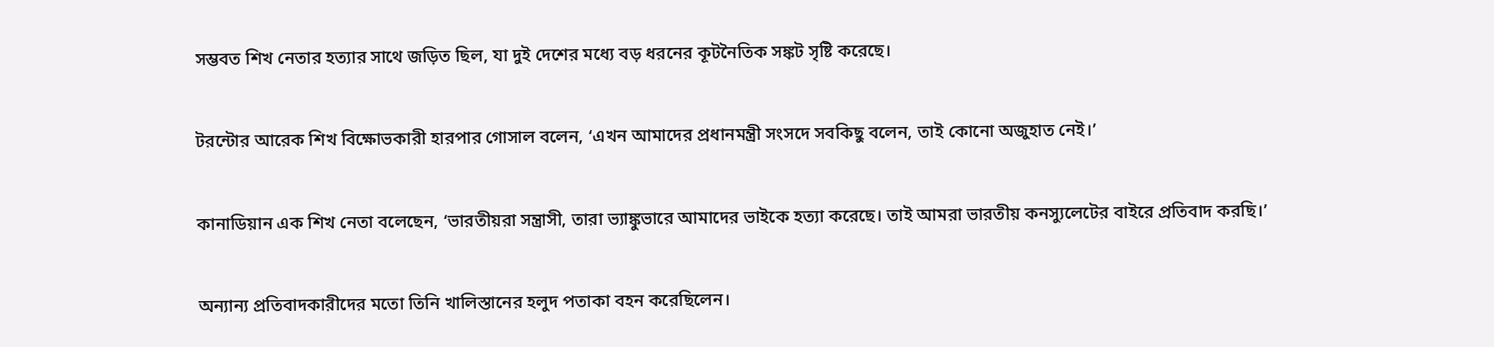সম্ভবত শিখ নেতার হত্যার সাথে জড়িত ছিল, যা দুই দেশের মধ্যে বড় ধরনের কূটনৈতিক সঙ্কট সৃষ্টি করেছে।

টরন্টোর আরেক শিখ বিক্ষোভকারী হারপার গোসাল বলেন, ‘এখন আমাদের প্রধানমন্ত্রী সংসদে সবকিছু বলেন, তাই কোনো অজুহাত নেই।’

কানাডিয়ান এক শিখ নেতা বলেছেন, ‘ভারতীয়রা সন্ত্রাসী, তারা ভ্যাঙ্কুভারে আমাদের ভাইকে হত্যা করেছে। তাই আমরা ভারতীয় কনস্যুলেটের বাইরে প্রতিবাদ করছি।’

অন্যান্য প্রতিবাদকারীদের মতো তিনি খালিস্তানের হলুদ পতাকা বহন করেছিলেন।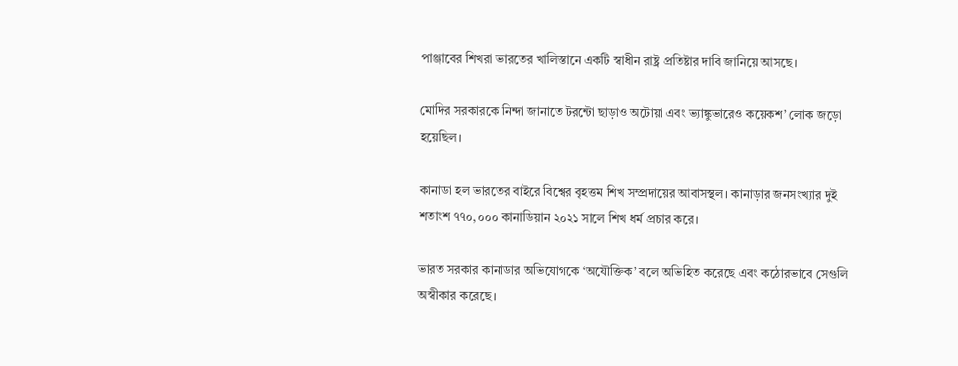পাঞ্জাবের শিখরা ভারতের খালিস্তানে একটি স্বাধীন রাষ্ট্র প্রতিষ্টার দাবি জানিয়ে আসছে।

মোদির সরকারকে নিন্দা জানাতে টরন্টো ছাড়াও অটোয়া এবং ভ্যাঙ্কুভারেও কয়েকশ’ লোক জড়ো হয়েছিল।

কানাডা হল ভারতের বাইরে বিশ্বের বৃহত্তম শিখ সম্প্রদায়ের আবাসস্থল। কানাড়ার জনসংখ্যার দুই শতাংশ ৭৭০,০০০ কানাডিয়ান ২০২১ সালে শিখ ধর্ম প্রচার করে।

ভারত সরকার কানাডার অভিযোগকে ‘অযৌক্তিক’ বলে অভিহিত করেছে এবং কঠোরভাবে সেগুলি অস্বীকার করেছে।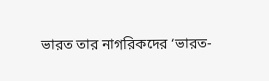ভারত তার নাগরিকদের ‘ভারত-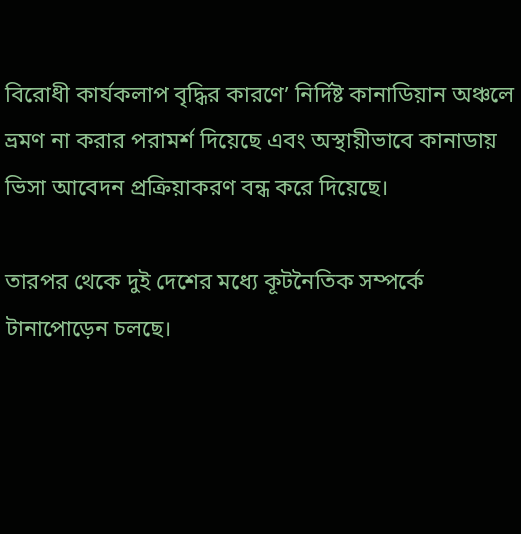বিরোধী কার্যকলাপ বৃদ্ধির কারণে’ নির্দিষ্ট কানাডিয়ান অঞ্চলে ভ্রমণ না করার পরামর্শ দিয়েছে এবং অস্থায়ীভাবে কানাডায় ভিসা আবেদন প্রক্রিয়াকরণ বন্ধ করে দিয়েছে।

তারপর থেকে দুই দেশের মধ্যে কূটনৈতিক সম্পর্কে টানাপোড়েন চলছে।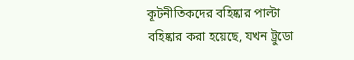কূটনীতিকদের বহিষ্কার পাল্টা বহিষ্কার করা হয়েছে, যখন ট্রুডো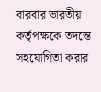বারবার ভারতীয় কর্তৃপক্ষকে তদন্তে সহযোগিতা করার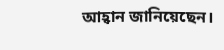আহ্বান জানিয়েছেন।